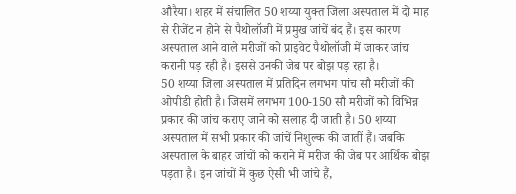औरैया। शहर में संचालित 50 शय्या युक्त जिला अस्पताल में दो माह से रीजेंट न होने से पैथोलॉजी में प्रमुख जांचें बंद हैं। इस कारण अस्पताल आने वाले मरीजों को प्राइवेट पैथोलॉजी में जाकर जांच करानी पड़ रही है। इससे उनकी जेब पर बोझ पड़ रहा है।
50 शय्या जिला अस्पताल में प्रतिदिन लगभग पांच सौ मरीजों की ओपीडी होती है। जिसमें लगभग 100-150 सौ मरीजों को विभिन्न प्रकार की जांच कराए जाने को सलाह दी जाती है। 50 शय्या अस्पताल में सभी प्रकार की जांचें निशुल्क की जातीं हैं। जबकि अस्पताल के बाहर जांचों को कराने में मरीज की जेब पर आर्थिक बोझ पड़ता है। इन जांचों में कुछ ऐसी भी जांचे हैं,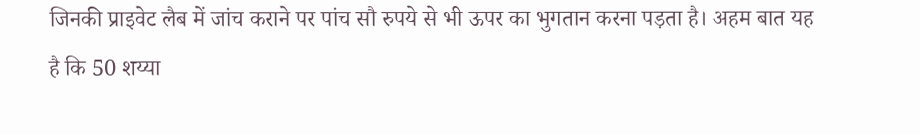जिनकी प्राइवेट लैब में जांच कराने पर पांच सौ रुपये से भी ऊपर का भुगतान करना पड़ता है। अहम बात यह है कि 50 शय्या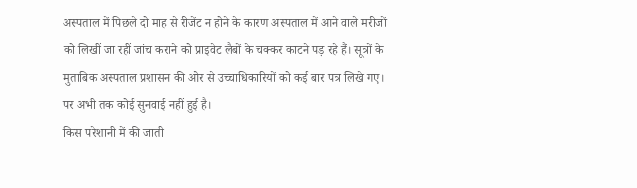अस्पताल में पिछले दो माह से रीजेंट न होने के कारण अस्पताल में आने वाले मरीजों को लिखीं जा रहीं जांच कराने को प्राइवेट लैबों के चक्कर काटने पड़ रहे हैं। सूत्रों के मुताबिक अस्पताल प्रशासन की ओर से उच्चाधिकारियों को कई बार पत्र लिखे गए। पर अभी तक कोई सुनवाई नहीं हुई है।
किस परेशानी में की जाती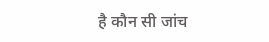है कौन सी जांच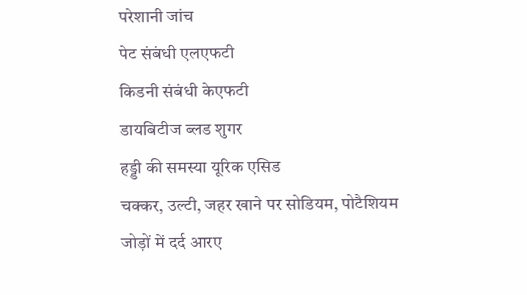परेशानी जांच
पेट संबंधी एलएफटी
किडनी संबंधी केएफटी
डायबिटीज ब्लड शुगर
हड्डी की समस्या यूरिक एसिड
चक्कर, उल्टी, जहर खाने पर सोडियम, पोटैशियम
जोड़ों में दर्द आरए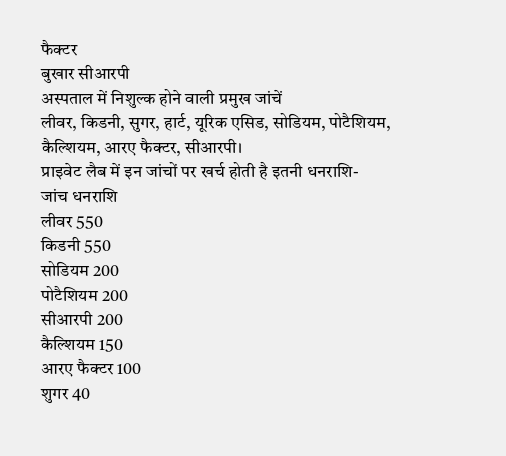फैक्टर
बुखार सीआरपी
अस्पताल में निशुल्क होने वाली प्रमुख जांचें
लीवर, किडनी, सुगर, हार्ट, यूरिक एसिड, सोडियम, पोटैशियम, कैल्शियम, आरए फैक्टर, सीआरपी।
प्राइवेट लैब में इन जांचों पर खर्च होती है इतनी धनराशि-
जांच धनराशि
लीवर 550
किडनी 550
सोडियम 200
पोटैशियम 200
सीआरपी 200
कैल्शियम 150
आरए फैक्टर 100
शुगर 40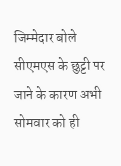जिम्मेदार बोले
सीएमएस के छुट्टी पर जाने के कारण अभी सोमवार को ही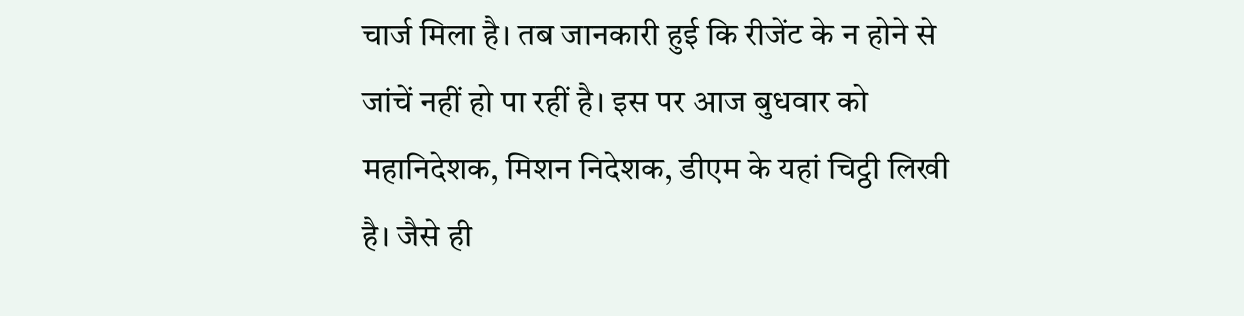चार्ज मिला है। तब जानकारी हुई कि रीजेंट के न होने से जांचें नहीं हो पा रहीं है। इस पर आज बुधवार को महानिदेशक, मिशन निदेशक, डीएम के यहां चिट्ठी लिखी है। जैसे ही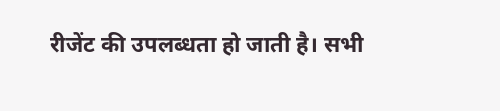रीजेंट की उपलब्धता हो जाती है। सभी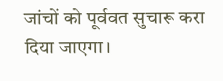जांचों को पूर्ववत सुचारू करा दिया जाएगा।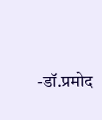-डॉ.प्रमोद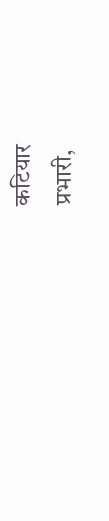कटियार
प्रभारी,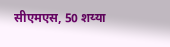सीएमएस, 50 शय्या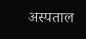अस्पताल